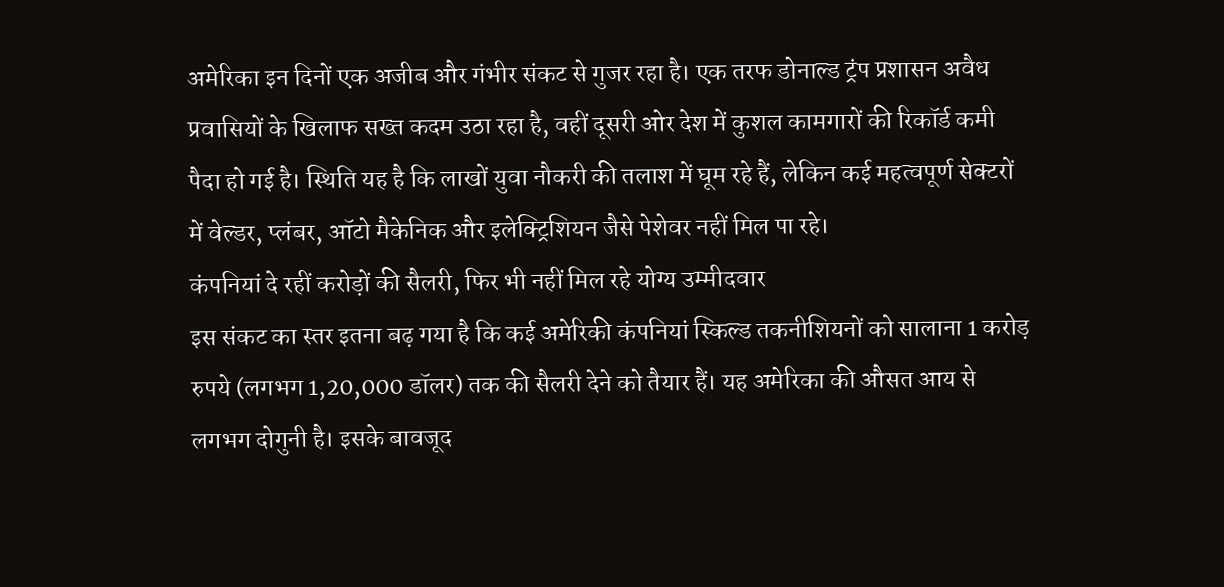अमेरिका इन दिनों एक अजीब और गंभीर संकट से गुजर रहा है। एक तरफ डोनाल्ड ट्रंप प्रशासन अवैध प्रवासियों के खिलाफ सख्त कदम उठा रहा है, वहीं दूसरी ओर देश में कुशल कामगारों की रिकॉर्ड कमी पैदा हो गई है। स्थिति यह है कि लाखों युवा नौकरी की तलाश में घूम रहे हैं, लेकिन कई महत्वपूर्ण सेक्टरों में वेल्डर, प्लंबर, ऑटो मैकेनिक और इलेक्ट्रिशियन जैसे पेशेवर नहीं मिल पा रहे।
कंपनियां दे रहीं करोड़ों की सैलरी, फिर भी नहीं मिल रहे योग्य उम्मीदवार
इस संकट का स्तर इतना बढ़ गया है कि कई अमेरिकी कंपनियां स्किल्ड तकनीशियनों को सालाना 1 करोड़ रुपये (लगभग 1,20,000 डॉलर) तक की सैलरी देने को तैयार हैं। यह अमेरिका की औसत आय से लगभग दोगुनी है। इसके बावजूद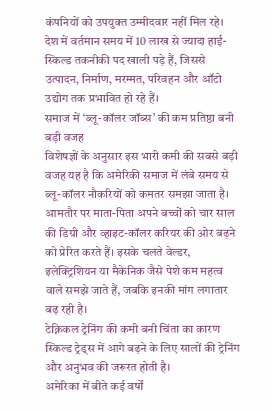कंपनियों को उपयुक्त उम्मीदवार नहीं मिल रहे।
देश में वर्तमान समय में 10 लाख से ज्यादा हाई-स्किल्ड तकनीकी पद खाली पड़े हैं, जिससे उत्पादन, निर्माण, मरम्मत, परिवहन और ऑटो उद्योग तक प्रभावित हो रहे हैं।
समाज में ‘ब्लू-कॉलर जॉब्स’ की कम प्रतिष्ठा बनी बड़ी वजह
विशेषज्ञों के अनुसार इस भारी कमी की सबसे बड़ी वजह यह है कि अमेरिकी समाज में लंबे समय से ब्लू-कॉलर नौकरियों को कमतर समझा जाता है।
आमतौर पर माता-पिता अपने बच्चों को चार साल की डिग्री और व्हाइट-कॉलर करियर की ओर बढ़ने को प्रेरित करते हैं। इसके चलते वेल्डर, इलेक्ट्रिशियन या मैकेनिक जैसे पेशे कम महत्व वाले समझे जाते हैं, जबकि इनकी मांग लगातार बढ़ रही है।
टेक्निकल ट्रेनिंग की कमी बनी चिंता का कारण
स्किल्ड ट्रेड्स में आगे बढ़ने के लिए सालों की ट्रेनिंग और अनुभव की जरूरत होती है।
अमेरिका में बीते कई वर्षों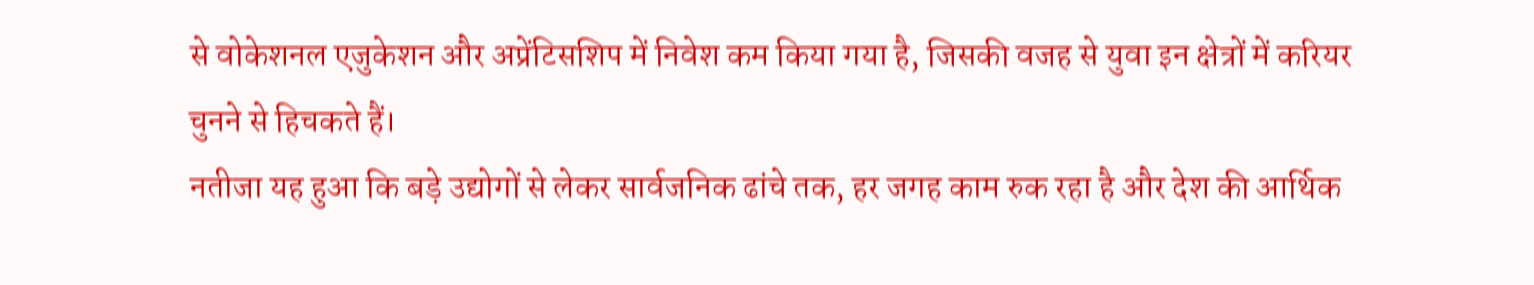से वोकेशनल एजुकेशन और अप्रेंटिसशिप में निवेश कम किया गया है, जिसकी वजह से युवा इन क्षेत्रों में करियर चुनने से हिचकते हैं।
नतीजा यह हुआ कि बड़े उद्योगों से लेकर सार्वजनिक ढांचे तक, हर जगह काम रुक रहा है और देश की आर्थिक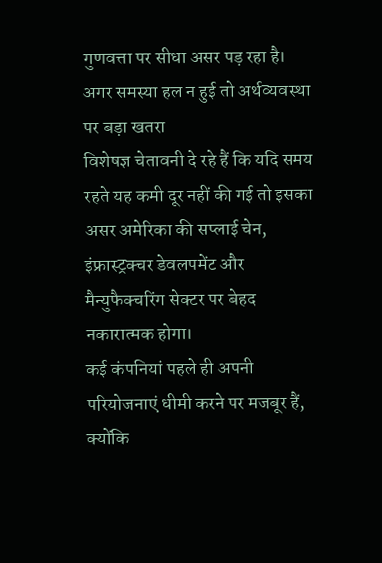गुणवत्ता पर सीधा असर पड़ रहा है।
अगर समस्या हल न हुई तो अर्थव्यवस्था पर बड़ा खतरा
विशेषज्ञ चेतावनी दे रहे हैं कि यदि समय रहते यह कमी दूर नहीं की गई तो इसका असर अमेरिका की सप्लाई चेन, इंफ्रास्ट्रक्चर डेवलपमेंट और मैन्युफैक्चरिंग सेक्टर पर बेहद नकारात्मक होगा।
कई कंपनियां पहले ही अपनी परियोजनाएं धीमी करने पर मजबूर हैं, क्योंकि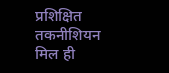प्रशिक्षित तकनीशियन मिल ही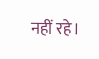नहीं रहे।